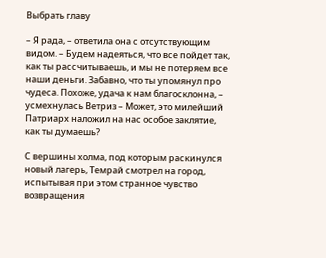Выбрать главу

– Я рада, – ответила она с отсутствующим видом. – Будем надеяться, что все пойдет так, как ты рассчитываешь, и мы не потеряем все наши деньги. Забавно, что ты упомянул про чудеса. Похоже, удача к нам благосклонна, – усмехнулась Ветриз – Может, это милейший Патриарх наложил на нас особое заклятие, как ты думаешь?

С вершины холма, под которым раскинулся новый лагерь, Темрай смотрел на город, испытывая при этом странное чувство возвращения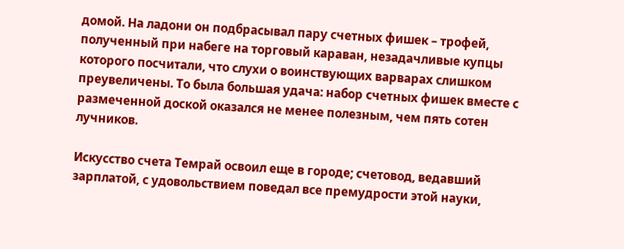домой. На ладони он подбрасывал пару счетных фишек – трофей, полученный при набеге на торговый караван, незадачливые купцы которого посчитали, что слухи о воинствующих варварах слишком преувеличены. То была большая удача: набор счетных фишек вместе с размеченной доской оказался не менее полезным, чем пять сотен лучников.

Искусство счета Темрай освоил еще в городе; счетовод, ведавший зарплатой, с удовольствием поведал все премудрости этой науки,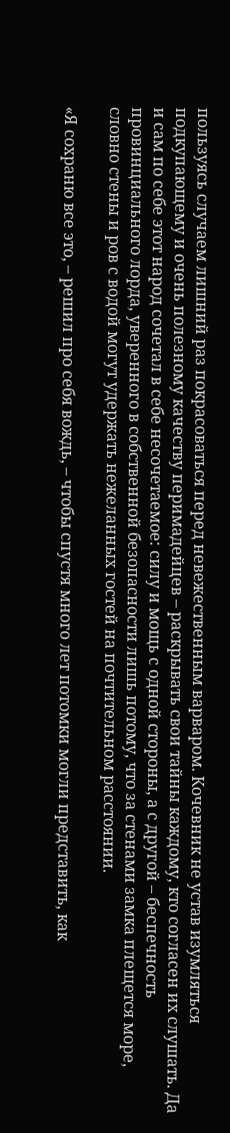пользуясь случаем лишний раз покрасоваться перед невежественным варваром. Кочевник не устав изумляться подкупающему и очень полезному качеству перимадейцев – раскрывать свои тайны каждому, кто согласен их слушать. Да и сам по себе этот народ сочетал в себе несочетаемое: силу и мощь с одной стороны, а с другой – беспечность провинциального лорда, уверенного в собственной безопасности лишь потому, что за стенами замка плещется море, словно стены и ров с водой могут удержать нежеланных гостей на почтительном расстоянии.

«Я сохраню все это, – решил про себя вождь, – чтобы спустя много лет потомки могли представить, как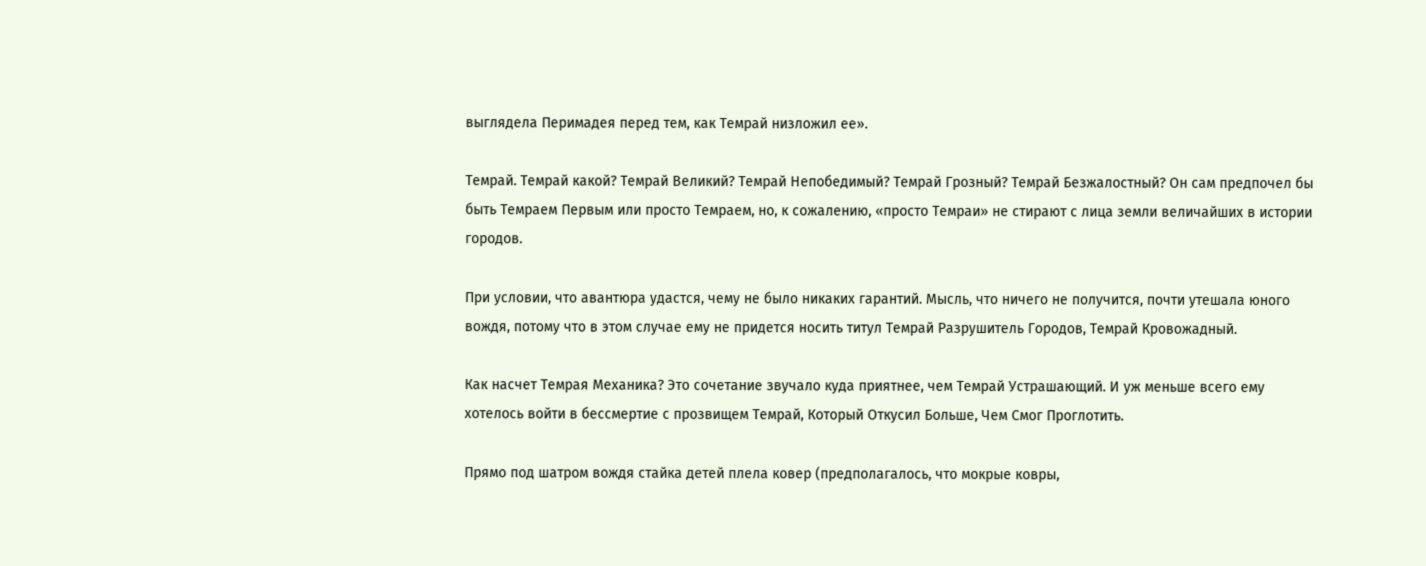выглядела Перимадея перед тем, как Темрай низложил ее».

Темрай. Темрай какой? Темрай Великий? Темрай Непобедимый? Темрай Грозный? Темрай Безжалостный? Он сам предпочел бы быть Темраем Первым или просто Темраем, но, к сожалению, «просто Темраи» не стирают с лица земли величайших в истории городов.

При условии, что авантюра удастся, чему не было никаких гарантий. Мысль, что ничего не получится, почти утешала юного вождя, потому что в этом случае ему не придется носить титул Темрай Разрушитель Городов, Темрай Кровожадный.

Как насчет Темрая Механика? Это сочетание звучало куда приятнее, чем Темрай Устрашающий. И уж меньше всего ему хотелось войти в бессмертие с прозвищем Темрай, Который Откусил Больше, Чем Смог Проглотить.

Прямо под шатром вождя стайка детей плела ковер (предполагалось, что мокрые ковры,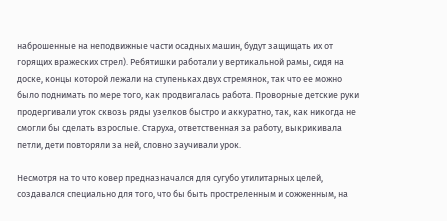наброшенные на неподвижные части осадных машин, будут защищать их от горящих вражеских стрел). Ребятишки работали у вертикальной рамы, сидя на доске, концы которой лежали на ступеньках двух стремянок, так что ее можно было поднимать по мере того, как продвигалась работа. Проворные детские руки продергивали уток сквозь ряды узелков быстро и аккуратно, так, как никогда не смогли бы сделать взрослые. Старуха, ответственная за работу, выкрикивала петли, дети повторяли за ней, словно заучивали урок.

Несмотря на то что ковер предназначался для сугубо утилитарных целей, создавался специально для того, что бы быть простреленным и сожженным, на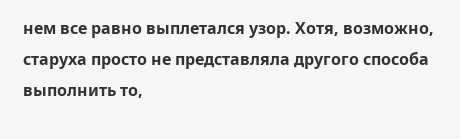нем все равно выплетался узор. Хотя, возможно, старуха просто не представляла другого способа выполнить то,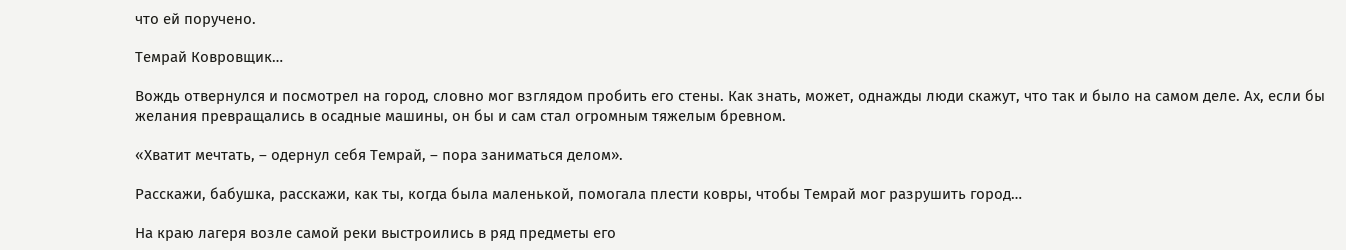что ей поручено.

Темрай Ковровщик…

Вождь отвернулся и посмотрел на город, словно мог взглядом пробить его стены. Как знать, может, однажды люди скажут, что так и было на самом деле. Ах, если бы желания превращались в осадные машины, он бы и сам стал огромным тяжелым бревном.

«Хватит мечтать, – одернул себя Темрай, – пора заниматься делом».

Расскажи, бабушка, расскажи, как ты, когда была маленькой, помогала плести ковры, чтобы Темрай мог разрушить город…

На краю лагеря возле самой реки выстроились в ряд предметы его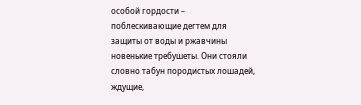особой гордости – поблескивающие дегтем для защиты от воды и ржавчины новенькие требушеты. Они стояли словно табун породистых лошадей, ждущие,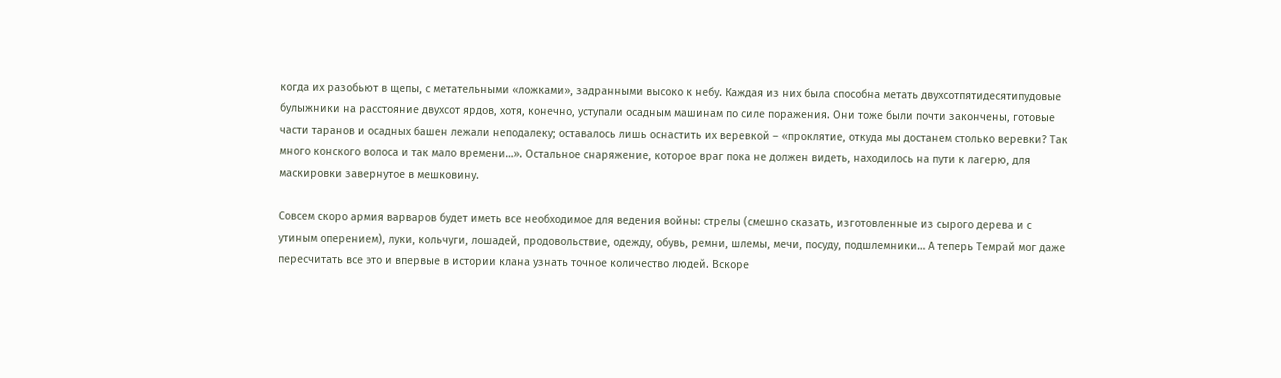когда их разобьют в щепы, с метательными «ложками», задранными высоко к небу. Каждая из них была способна метать двухсотпятидесятипудовые булыжники на расстояние двухсот ярдов, хотя, конечно, уступали осадным машинам по силе поражения. Они тоже были почти закончены, готовые части таранов и осадных башен лежали неподалеку; оставалось лишь оснастить их веревкой – «проклятие, откуда мы достанем столько веревки? Так много конского волоса и так мало времени…». Остальное снаряжение, которое враг пока не должен видеть, находилось на пути к лагерю, для маскировки завернутое в мешковину.

Совсем скоро армия варваров будет иметь все необходимое для ведения войны: стрелы (смешно сказать, изготовленные из сырого дерева и с утиным оперением), луки, кольчуги, лошадей, продовольствие, одежду, обувь, ремни, шлемы, мечи, посуду, подшлемники… А теперь Темрай мог даже пересчитать все это и впервые в истории клана узнать точное количество людей. Вскоре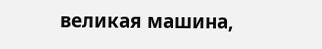великая машина,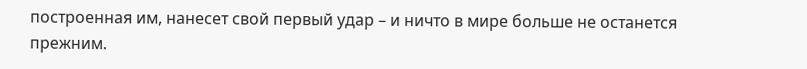построенная им, нанесет свой первый удар – и ничто в мире больше не останется прежним.